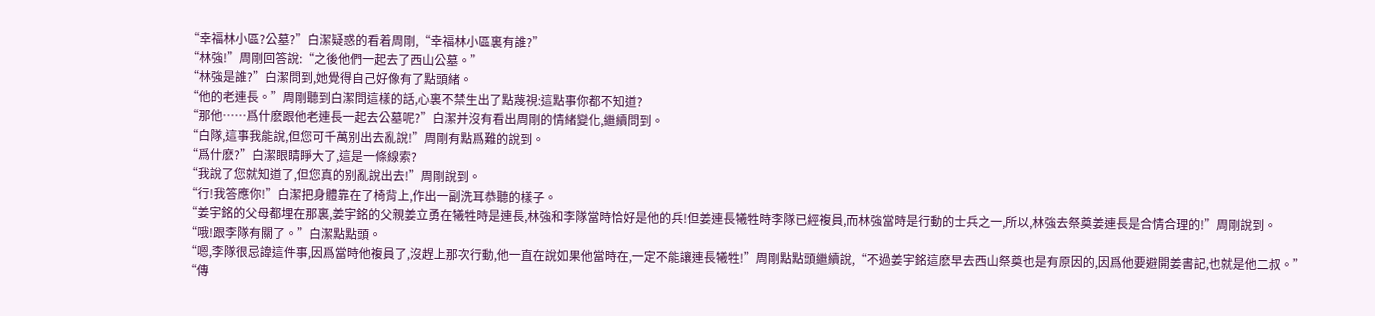“幸福林小區?公墓?”白潔疑惑的看着周剛,“幸福林小區裏有誰?”
“林強!”周剛回答說:“之後他們一起去了西山公墓。”
“林強是誰?”白潔問到,她覺得自己好像有了點頭緒。
“他的老連長。”周剛聽到白潔問這樣的話,心裏不禁生出了點蔑視:這點事你都不知道?
“那他……爲什麽跟他老連長一起去公墓呢?”白潔并沒有看出周剛的情緒變化,繼續問到。
“白隊,這事我能說,但您可千萬别出去亂說!”周剛有點爲難的說到。
“爲什麽?”白潔眼睛睜大了,這是一條線索?
“我說了您就知道了,但您真的别亂說出去!”周剛說到。
“行!我答應你!”白潔把身體靠在了椅背上,作出一副洗耳恭聽的樣子。
“姜宇銘的父母都埋在那裏,姜宇銘的父親姜立勇在犧牲時是連長,林強和李隊當時恰好是他的兵!但姜連長犧牲時李隊已經複員,而林強當時是行動的士兵之一,所以,林強去祭奠姜連長是合情合理的!”周剛說到。
“哦!跟李隊有關了。”白潔點點頭。
“嗯,李隊很忌諱這件事,因爲當時他複員了,沒趕上那次行動,他一直在說如果他當時在,一定不能讓連長犧牲!”周剛點點頭繼續說,“不過姜宇銘這麽早去西山祭奠也是有原因的,因爲他要避開姜書記,也就是他二叔。”
“傳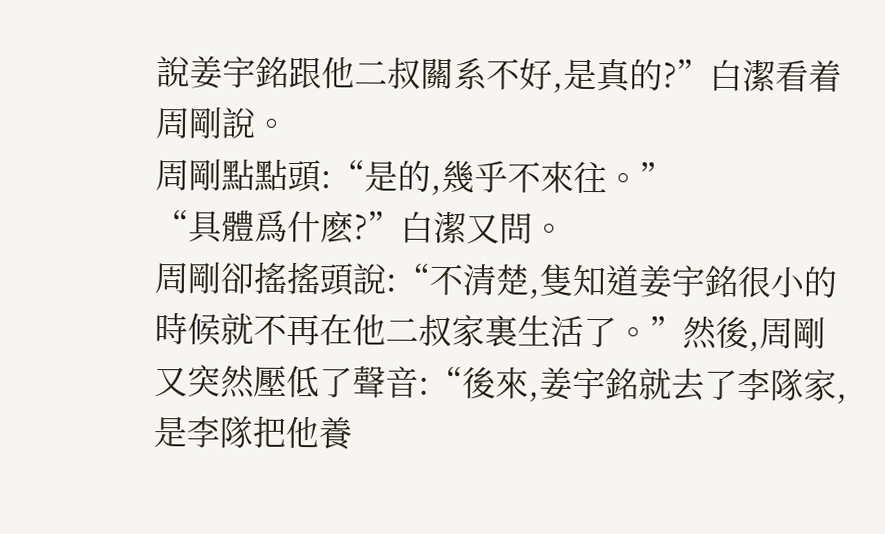說姜宇銘跟他二叔關系不好,是真的?”白潔看着周剛說。
周剛點點頭:“是的,幾乎不來往。”
“具體爲什麽?”白潔又問。
周剛卻搖搖頭說:“不清楚,隻知道姜宇銘很小的時候就不再在他二叔家裏生活了。”然後,周剛又突然壓低了聲音:“後來,姜宇銘就去了李隊家,是李隊把他養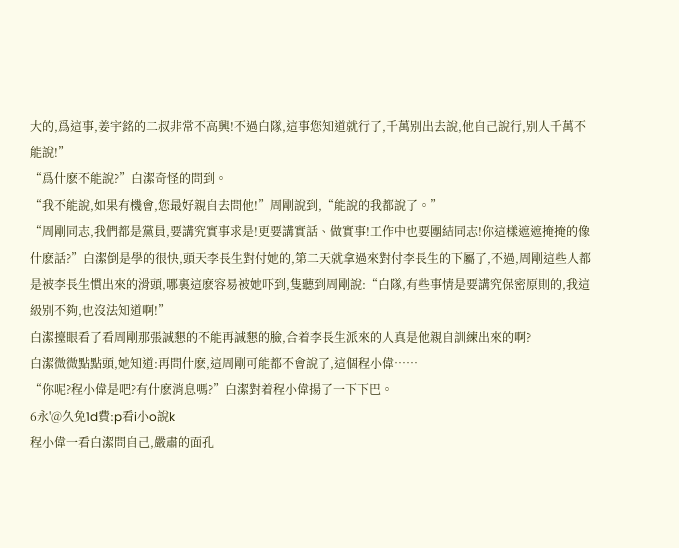大的,爲這事,姜宇銘的二叔非常不高興!不過白隊,這事您知道就行了,千萬别出去說,他自己說行,别人千萬不能說!”
“爲什麽不能說?”白潔奇怪的問到。
“我不能說,如果有機會,您最好親自去問他!”周剛說到,“能說的我都說了。”
“周剛同志,我們都是黨員,要講究實事求是!更要講實話、做實事!工作中也要團結同志!你這樣遮遮掩掩的像什麽話?”白潔倒是學的很快,頭天李長生對付她的,第二天就拿過來對付李長生的下屬了,不過,周剛這些人都是被李長生慣出來的滑頭,哪裏這麽容易被她吓到,隻聽到周剛說:“白隊,有些事情是要講究保密原則的,我這級别不夠,也沒法知道啊!”
白潔擡眼看了看周剛那張誠懇的不能再誠懇的臉,合着李長生派來的人真是他親自訓練出來的啊?
白潔微微點點頭,她知道:再問什麽,這周剛可能都不會說了,這個程小偉……
“你呢?程小偉是吧?有什麽消息嗎?”白潔對着程小偉揚了一下下巴。
6永'@久免1d費:p看i小o說k
程小偉一看白潔問自己,嚴肅的面孔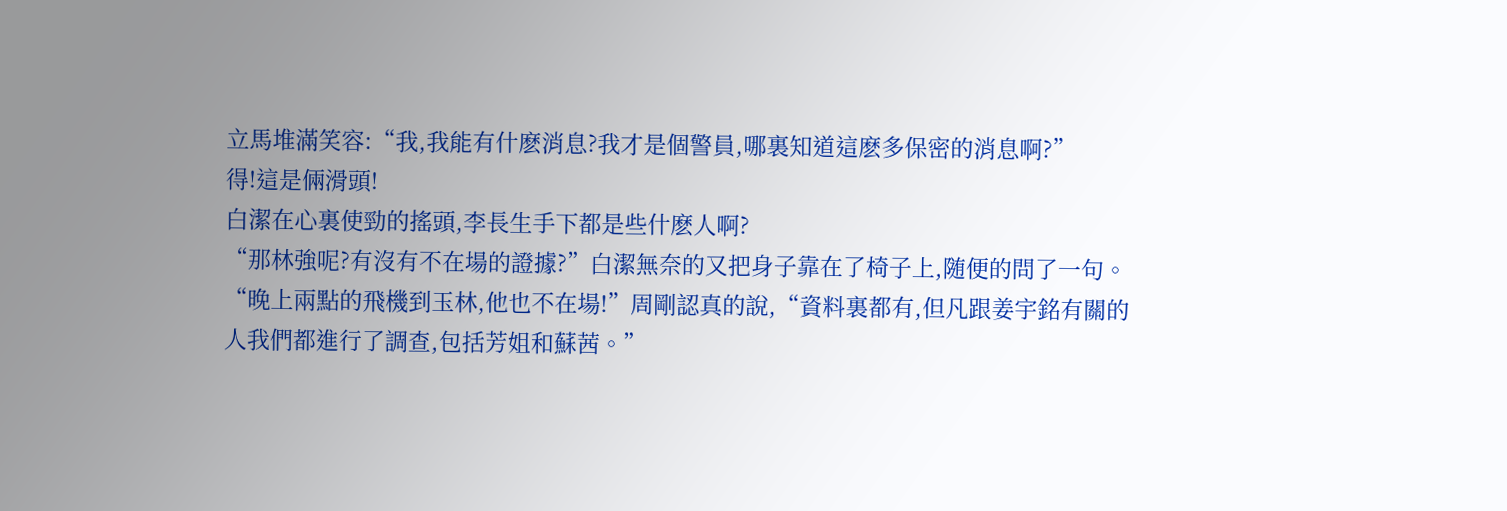立馬堆滿笑容:“我,我能有什麽消息?我才是個警員,哪裏知道這麽多保密的消息啊?”
得!這是倆滑頭!
白潔在心裏使勁的搖頭,李長生手下都是些什麽人啊?
“那林強呢?有沒有不在場的證據?”白潔無奈的又把身子靠在了椅子上,随便的問了一句。
“晚上兩點的飛機到玉林,他也不在場!”周剛認真的說,“資料裏都有,但凡跟姜宇銘有關的人我們都進行了調查,包括芳姐和蘇茜。”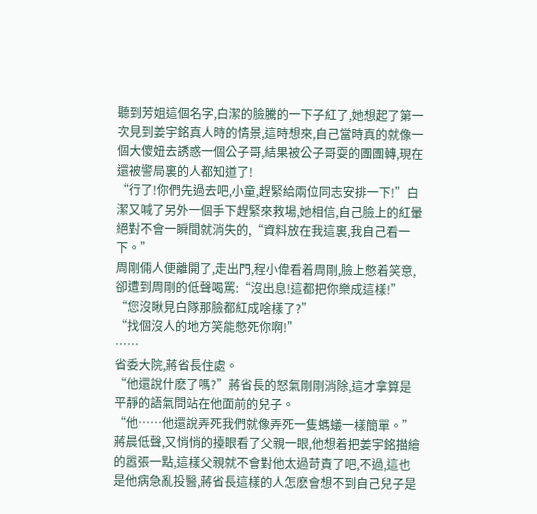聽到芳姐這個名字,白潔的臉騰的一下子紅了,她想起了第一次見到姜宇銘真人時的情景,這時想來,自己當時真的就像一個大傻妞去誘惑一個公子哥,結果被公子哥耍的團團轉,現在還被警局裏的人都知道了!
“行了!你們先過去吧,小童,趕緊給兩位同志安排一下!”白潔又喊了另外一個手下趕緊來救場,她相信,自己臉上的紅暈絕對不會一瞬間就消失的,“資料放在我這裏,我自己看一下。”
周剛倆人便離開了,走出門,程小偉看着周剛,臉上憋着笑意,卻遭到周剛的低聲喝罵:“沒出息!這都把你樂成這樣!”
“您沒瞅見白隊那臉都紅成啥樣了?”
“找個沒人的地方笑能憋死你啊!”
……
省委大院,蔣省長住處。
“他還說什麽了嗎?”蔣省長的怒氣剛剛消除,這才拿算是平靜的語氣問站在他面前的兒子。
“他……他還說弄死我們就像弄死一隻螞蟻一樣簡單。”蔣晨低聲,又悄悄的擡眼看了父親一眼,他想着把姜宇銘描繪的嚣張一點,這樣父親就不會對他太過苛責了吧,不過,這也是他病急亂投醫,蔣省長這樣的人怎麽會想不到自己兒子是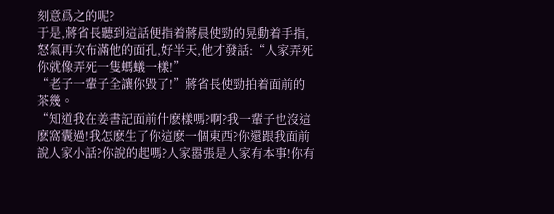刻意爲之的呢?
于是,蔣省長聽到這話便指着蔣晨使勁的晃動着手指,怒氣再次布滿他的面孔,好半天,他才發話:“人家弄死你就像弄死一隻螞蟻一樣!”
“老子一輩子全讓你毀了!”蔣省長使勁拍着面前的茶幾。
“知道我在姜書記面前什麽樣嗎?啊?我一輩子也沒這麽窩囊過!我怎麽生了你這麽一個東西?你還跟我面前說人家小話?你說的起嗎?人家嚣張是人家有本事!你有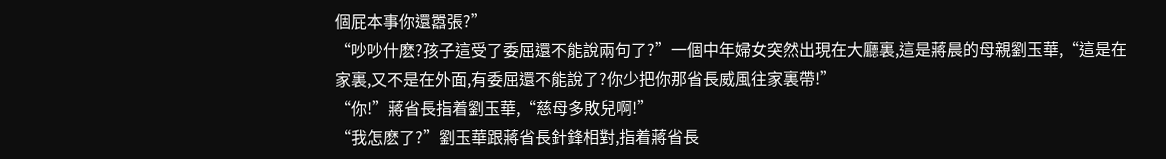個屁本事你還嚣張?”
“吵吵什麽?孩子這受了委屈還不能說兩句了?”一個中年婦女突然出現在大廳裏,這是蔣晨的母親劉玉華,“這是在家裏,又不是在外面,有委屈還不能說了?你少把你那省長威風往家裏帶!”
“你!”蔣省長指着劉玉華,“慈母多敗兒啊!”
“我怎麽了?”劉玉華跟蔣省長針鋒相對,指着蔣省長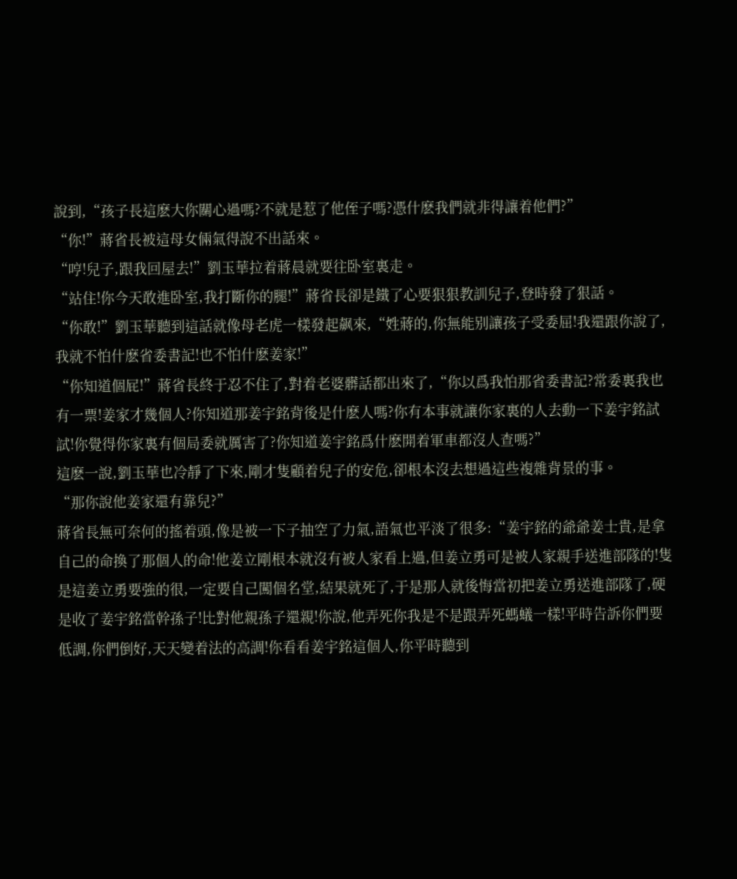說到,“孩子長這麽大你關心過嗎?不就是惹了他侄子嗎?憑什麽我們就非得讓着他們?”
“你!”蔣省長被這母女倆氣得說不出話來。
“哼!兒子,跟我回屋去!”劉玉華拉着蔣晨就要往卧室裏走。
“站住!你今天敢進卧室,我打斷你的腿!”蔣省長卻是鐵了心要狠狠教訓兒子,登時發了狠話。
“你敢!”劉玉華聽到這話就像母老虎一樣發起飙來,“姓蔣的,你無能别讓孩子受委屈!我還跟你說了,我就不怕什麽省委書記!也不怕什麽姜家!”
“你知道個屁!”蔣省長終于忍不住了,對着老婆髒話都出來了,“你以爲我怕那省委書記?常委裏我也有一票!姜家才幾個人?你知道那姜宇銘背後是什麽人嗎?你有本事就讓你家裏的人去動一下姜宇銘試試!你覺得你家裏有個局委就厲害了?你知道姜宇銘爲什麽開着軍車都沒人查嗎?”
這麽一說,劉玉華也冷靜了下來,剛才隻顧着兒子的安危,卻根本沒去想過這些複雜背景的事。
“那你說他姜家還有靠兒?”
蔣省長無可奈何的搖着頭,像是被一下子抽空了力氣,語氣也平淡了很多:“姜宇銘的爺爺姜士貴,是拿自己的命換了那個人的命!他姜立剛根本就沒有被人家看上過,但姜立勇可是被人家親手送進部隊的!隻是這姜立勇要強的很,一定要自己闖個名堂,結果就死了,于是那人就後悔當初把姜立勇送進部隊了,硬是收了姜宇銘當幹孫子!比對他親孫子還親!你說,他弄死你我是不是跟弄死螞蟻一樣!平時告訴你們要低調,你們倒好,天天變着法的高調!你看看姜宇銘這個人,你平時聽到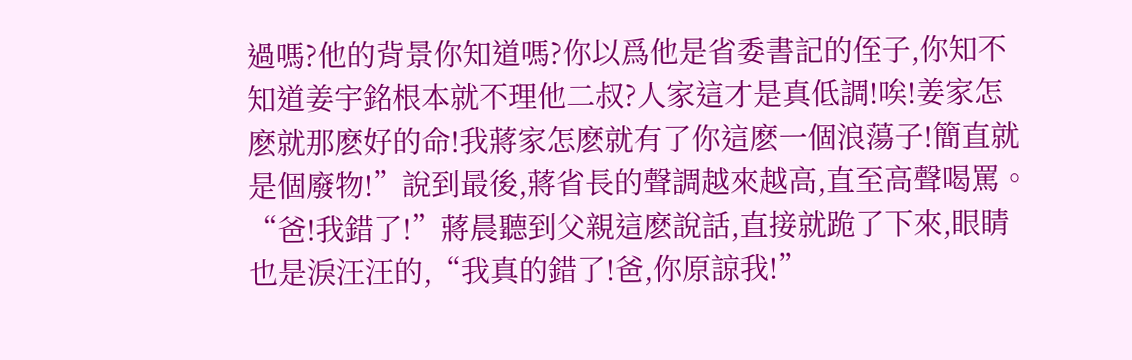過嗎?他的背景你知道嗎?你以爲他是省委書記的侄子,你知不知道姜宇銘根本就不理他二叔?人家這才是真低調!唉!姜家怎麽就那麽好的命!我蔣家怎麽就有了你這麽一個浪蕩子!簡直就是個廢物!”說到最後,蔣省長的聲調越來越高,直至高聲喝罵。
“爸!我錯了!”蔣晨聽到父親這麽說話,直接就跪了下來,眼睛也是淚汪汪的,“我真的錯了!爸,你原諒我!”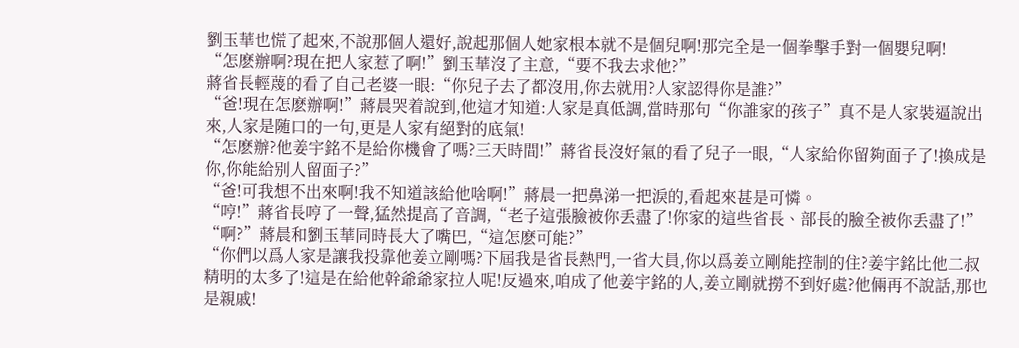劉玉華也慌了起來,不說那個人還好,說起那個人她家根本就不是個兒啊!那完全是一個拳擊手對一個嬰兒啊!
“怎麽辦啊?現在把人家惹了啊!”劉玉華沒了主意,“要不我去求他?”
蔣省長輕蔑的看了自己老婆一眼:“你兒子去了都沒用,你去就用?人家認得你是誰?”
“爸!現在怎麽辦啊!”蔣晨哭着說到,他這才知道:人家是真低調,當時那句“你誰家的孩子”真不是人家裝逼說出來,人家是随口的一句,更是人家有絕對的底氣!
“怎麽辦?他姜宇銘不是給你機會了嗎?三天時間!”蔣省長沒好氣的看了兒子一眼,“人家給你留夠面子了!換成是你,你能給别人留面子?”
“爸!可我想不出來啊!我不知道該給他啥啊!”蔣晨一把鼻涕一把淚的,看起來甚是可憐。
“哼!”蔣省長哼了一聲,猛然提高了音調,“老子這張臉被你丢盡了!你家的這些省長、部長的臉全被你丢盡了!”
“啊?”蔣晨和劉玉華同時長大了嘴巴,“這怎麽可能?”
“你們以爲人家是讓我投靠他姜立剛嗎?下屆我是省長熱門,一省大員,你以爲姜立剛能控制的住?姜宇銘比他二叔精明的太多了!這是在給他幹爺爺家拉人呢!反過來,咱成了他姜宇銘的人,姜立剛就撈不到好處?他倆再不說話,那也是親戚!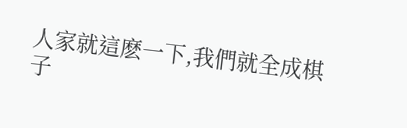人家就這麽一下,我們就全成棋子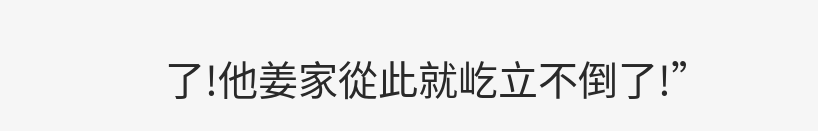了!他姜家從此就屹立不倒了!”